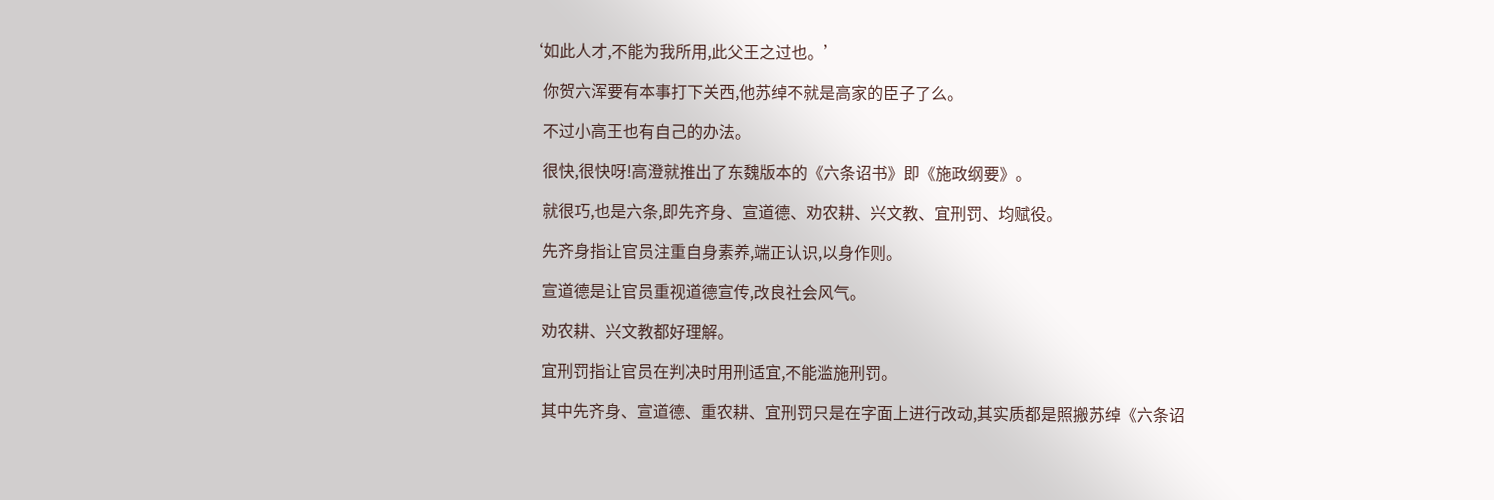‘如此人才,不能为我所用,此父王之过也。’

    你贺六浑要有本事打下关西,他苏绰不就是高家的臣子了么。

    不过小高王也有自己的办法。

    很快,很快呀!高澄就推出了东魏版本的《六条诏书》即《施政纲要》。

    就很巧,也是六条,即先齐身、宣道德、劝农耕、兴文教、宜刑罚、均赋役。

    先齐身指让官员注重自身素养,端正认识,以身作则。

    宣道德是让官员重视道德宣传,改良社会风气。

    劝农耕、兴文教都好理解。

    宜刑罚指让官员在判决时用刑适宜,不能滥施刑罚。

    其中先齐身、宣道德、重农耕、宜刑罚只是在字面上进行改动,其实质都是照搬苏绰《六条诏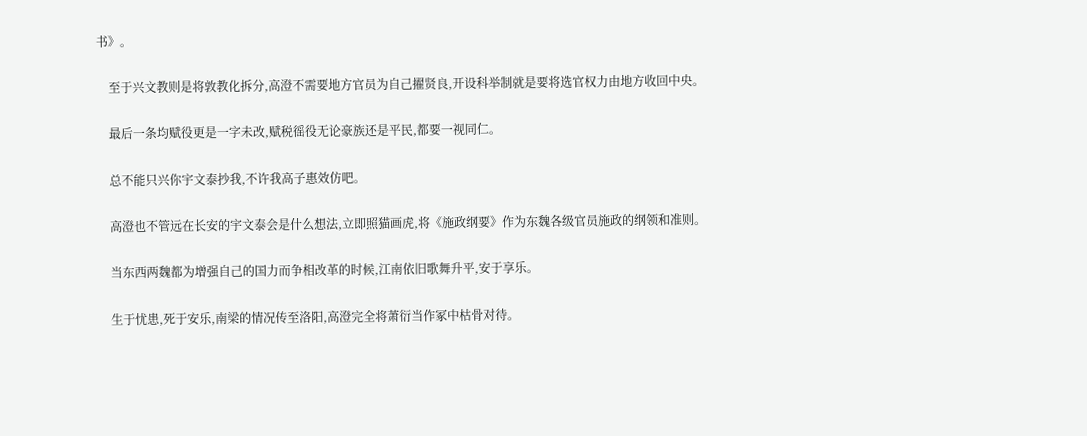书》。

    至于兴文教则是将敦教化拆分,高澄不需要地方官员为自己擢贤良,开设科举制就是要将选官权力由地方收回中央。

    最后一条均赋役更是一字未改,赋税徭役无论豪族还是平民,都要一视同仁。

    总不能只兴你宇文泰抄我,不许我高子惠效仿吧。

    高澄也不管远在长安的宇文泰会是什么想法,立即照猫画虎,将《施政纲要》作为东魏各级官员施政的纲领和准则。

    当东西两魏都为增强自己的国力而争相改革的时候,江南依旧歌舞升平,安于享乐。

    生于忧患,死于安乐,南梁的情况传至洛阳,高澄完全将萧衍当作冢中枯骨对待。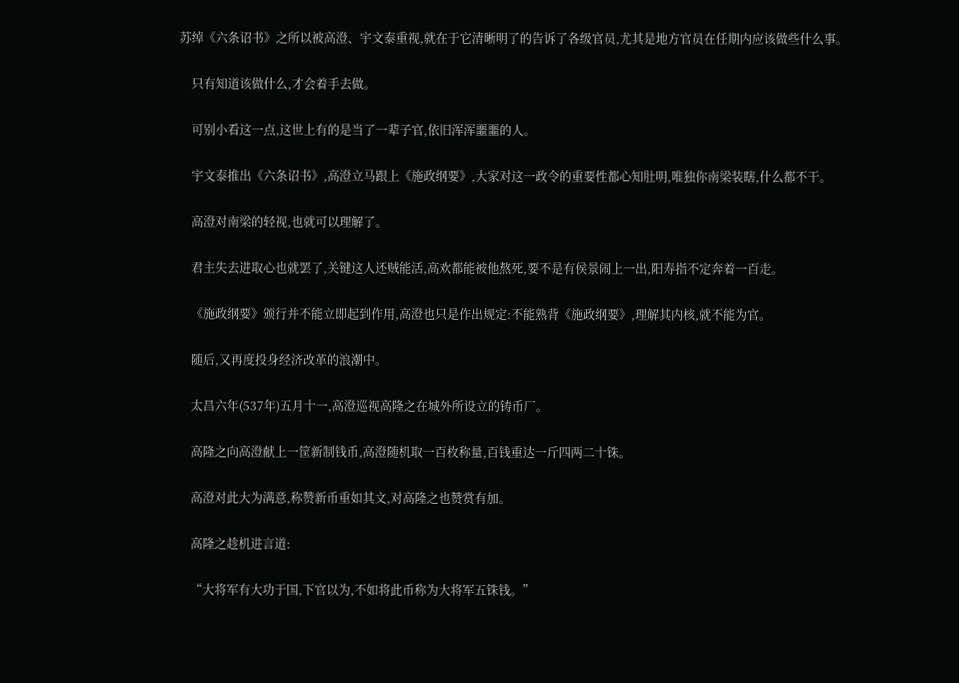苏绰《六条诏书》之所以被高澄、宇文泰重视,就在于它清晰明了的告诉了各级官员,尤其是地方官员在任期内应该做些什么事。

    只有知道该做什么,才会着手去做。

    可别小看这一点,这世上有的是当了一辈子官,依旧浑浑噩噩的人。

    宇文泰推出《六条诏书》,高澄立马跟上《施政纲要》,大家对这一政令的重要性都心知肚明,唯独你南梁装瞎,什么都不干。

    高澄对南梁的轻视,也就可以理解了。

    君主失去进取心也就罢了,关键这人还贼能活,高欢都能被他熬死,要不是有侯景闹上一出,阳寿指不定奔着一百走。

    《施政纲要》颁行并不能立即起到作用,高澄也只是作出规定:不能熟背《施政纲要》,理解其内核,就不能为官。

    随后,又再度投身经济改革的浪潮中。

    太昌六年(537年)五月十一,高澄巡视高隆之在城外所设立的铸币厂。

    高隆之向高澄献上一筐新制钱币,高澄随机取一百枚称量,百钱重达一斤四两二十铢。

    高澄对此大为满意,称赞新币重如其文,对高隆之也赞赏有加。

    高隆之趁机进言道:

    “大将军有大功于国,下官以为,不如将此币称为大将军五铢钱。”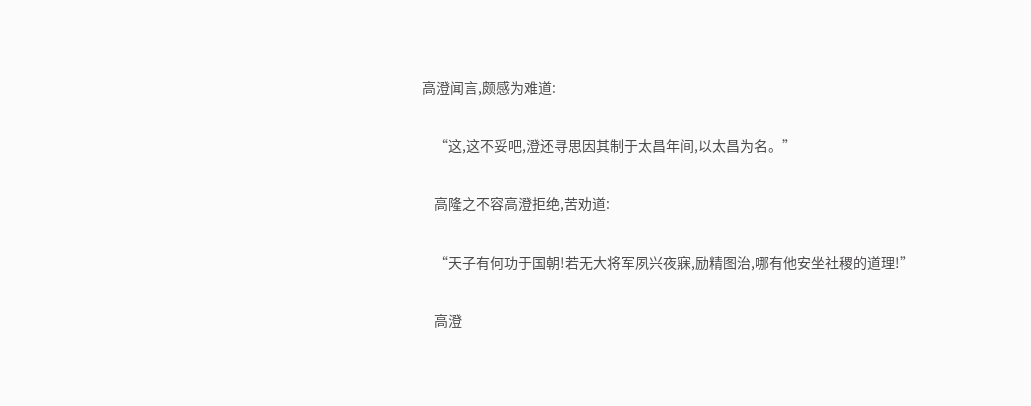高澄闻言,颇感为难道:

    “这,这不妥吧,澄还寻思因其制于太昌年间,以太昌为名。”

    高隆之不容高澄拒绝,苦劝道:

    “天子有何功于国朝!若无大将军夙兴夜寐,励精图治,哪有他安坐社稷的道理!”

    高澄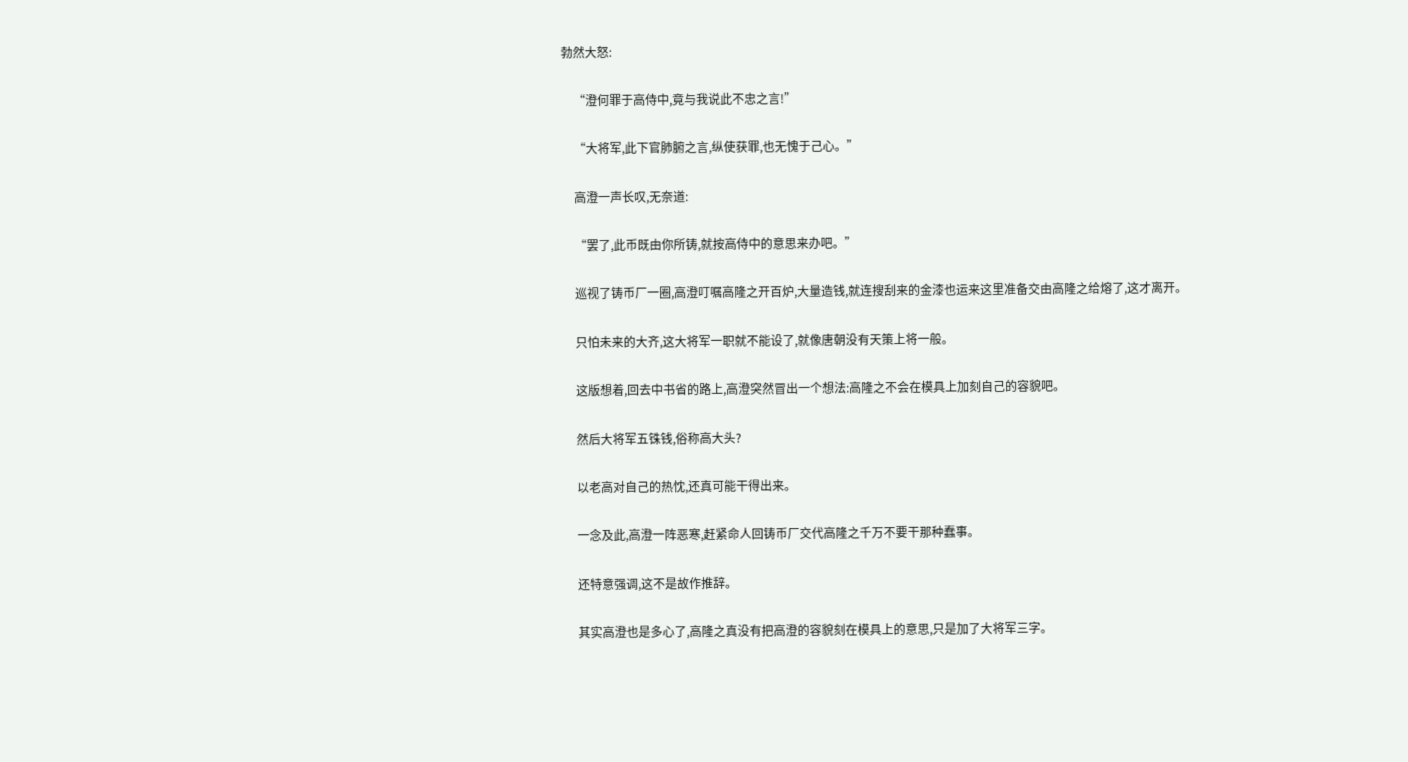勃然大怒:

    “澄何罪于高侍中,竟与我说此不忠之言!”

    “大将军,此下官肺腑之言,纵使获罪,也无愧于己心。”

    高澄一声长叹,无奈道:

    “罢了,此币既由你所铸,就按高侍中的意思来办吧。”

    巡视了铸币厂一圈,高澄叮嘱高隆之开百炉,大量造钱,就连搜刮来的金漆也运来这里准备交由高隆之给熔了,这才离开。

    只怕未来的大齐,这大将军一职就不能设了,就像唐朝没有天策上将一般。

    这版想着,回去中书省的路上,高澄突然冒出一个想法:高隆之不会在模具上加刻自己的容貌吧。

    然后大将军五铢钱,俗称高大头?

    以老高对自己的热忱,还真可能干得出来。

    一念及此,高澄一阵恶寒,赶紧命人回铸币厂交代高隆之千万不要干那种蠢事。

    还特意强调,这不是故作推辞。

    其实高澄也是多心了,高隆之真没有把高澄的容貌刻在模具上的意思,只是加了大将军三字。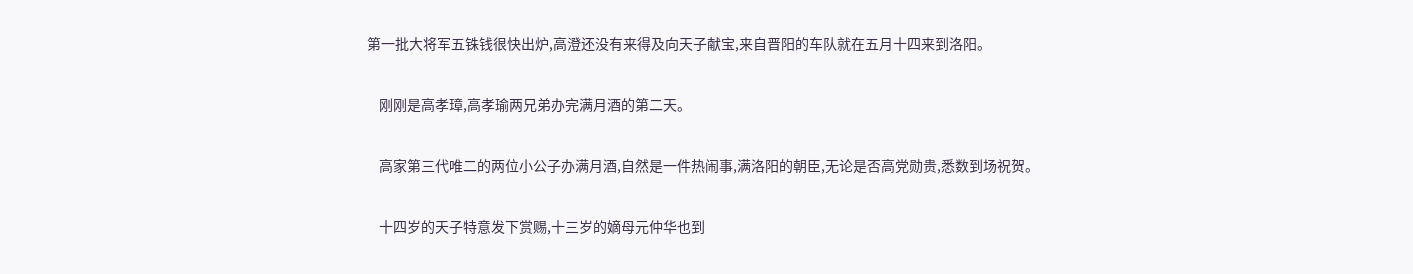第一批大将军五铢钱很快出炉,高澄还没有来得及向天子献宝,来自晋阳的车队就在五月十四来到洛阳。

    刚刚是高孝璋,高孝瑜两兄弟办完满月酒的第二天。

    高家第三代唯二的两位小公子办满月酒,自然是一件热闹事,满洛阳的朝臣,无论是否高党勋贵,悉数到场祝贺。

    十四岁的天子特意发下赏赐,十三岁的嫡母元仲华也到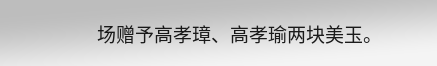场赠予高孝璋、高孝瑜两块美玉。